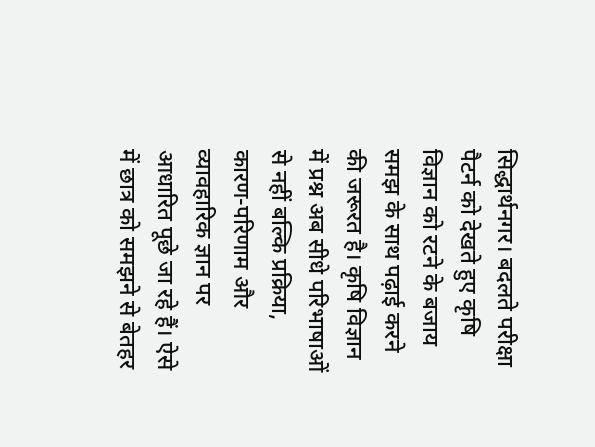सिद्धार्थनगर। बदलते परीक्षा पैटर्न को देखते हुए कृषि विज्ञान को रटने के बजाय समझ के साथ पढ़ाई करने की जरूरत है। कृषि विज्ञान में प्रश्न अब सीधे परिभाषाओं से नहीं बल्कि प्रक्रिया, कारण-परिणाम और व्यावहारिक ज्ञान पर आधारित पूछे जा रहे हैं। ऐसे में छात्र को समझने से बेतहर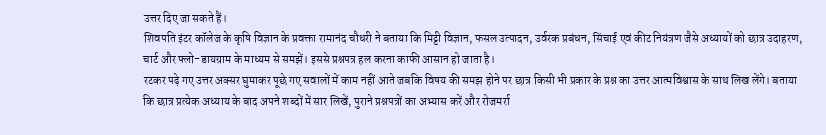उत्तर दिए जा सकते हैं।
शिवपति इंटर कॉलेज के कृषि विज्ञान के प्रवक्ता रामानंद चौधरी ने बताया कि मिट्टी विज्ञान, फसल उत्पादन, उर्वरक प्रबंधन, सिंचाई एवं कीट नियंत्रण जैसे अध्यायों को छात्र उदाहरण, चार्ट और फ्लो-डायग्राम के माध्यम से समझें। इससे प्रश्नपत्र हल करना काफी आसान हो जाता है।
रटकर पढ़े गए उत्तर अक्सर घुमाकर पूछे गए सवालों में काम नहीं आते जबकि विषय की समझ होने पर छात्र किसी भी प्रकार के प्रश्न का उत्तर आत्मविश्वास के साथ लिख लेंगे। बताया कि छात्र प्रत्येक अध्याय के बाद अपने शब्दों में सार लिखें, पुराने प्रश्नपत्रों का अभ्यास करें और रोजमर्रा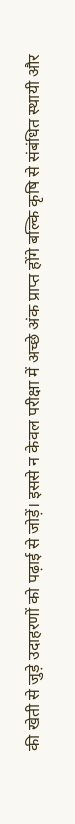की खेती से जुड़े उदाहरणों को पढ़ाई से जोड़ें। इससे न केवल परीक्षा में अच्छे अंक प्राप्त होंगे बल्कि कृषि से संबंधित स्थायी और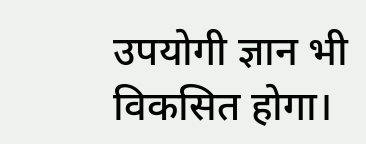उपयोगी ज्ञान भी विकसित होगा।